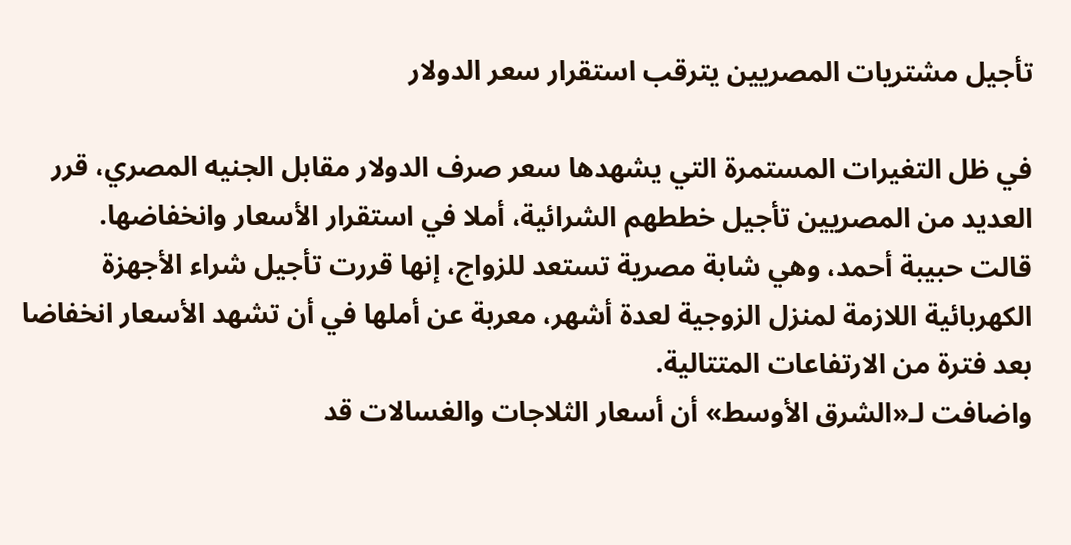تأجيل مشتريات المصريين يترقب استقرار سعر الدولار

في ظل التغيرات المستمرة التي يشهدها سعر صرف الدولار مقابل الجنيه المصري، قرر العديد من المصريين تأجيل خططهم الشرائية، أملا في استقرار الأسعار وانخفاضها.
قالت حبيبة أحمد، وهي شابة مصرية تستعد للزواج، إنها قررت تأجيل شراء الأجهزة الكهربائية اللازمة لمنزل الزوجية لعدة أشهر، معربة عن أملها في أن تشهد الأسعار انخفاضا بعد فترة من الارتفاعات المتتالية.
واضافت لـ«الشرق الأوسط» أن أسعار الثلاجات والغسالات قد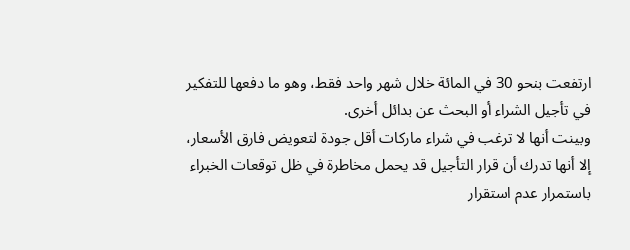ارتفعت بنحو 30 في المائة خلال شهر واحد فقط، وهو ما دفعها للتفكير في تأجيل الشراء أو البحث عن بدائل أخرى.
وبينت أنها لا ترغب في شراء ماركات أقل جودة لتعويض فارق الأسعار، إلا أنها تدرك أن قرار التأجيل قد يحمل مخاطرة في ظل توقعات الخبراء باستمرار عدم استقرار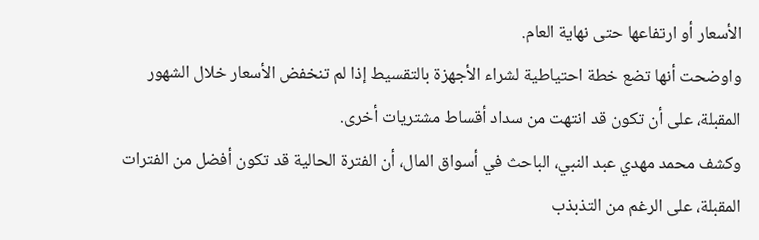الأسعار أو ارتفاعها حتى نهاية العام.
واوضحت أنها تضع خطة احتياطية لشراء الأجهزة بالتقسيط إذا لم تنخفض الأسعار خلال الشهور المقبلة، على أن تكون قد انتهت من سداد أقساط مشتريات أخرى.
وكشف محمد مهدي عبد النبي، الباحث في أسواق المال، أن الفترة الحالية قد تكون أفضل من الفترات المقبلة، على الرغم من التذبذب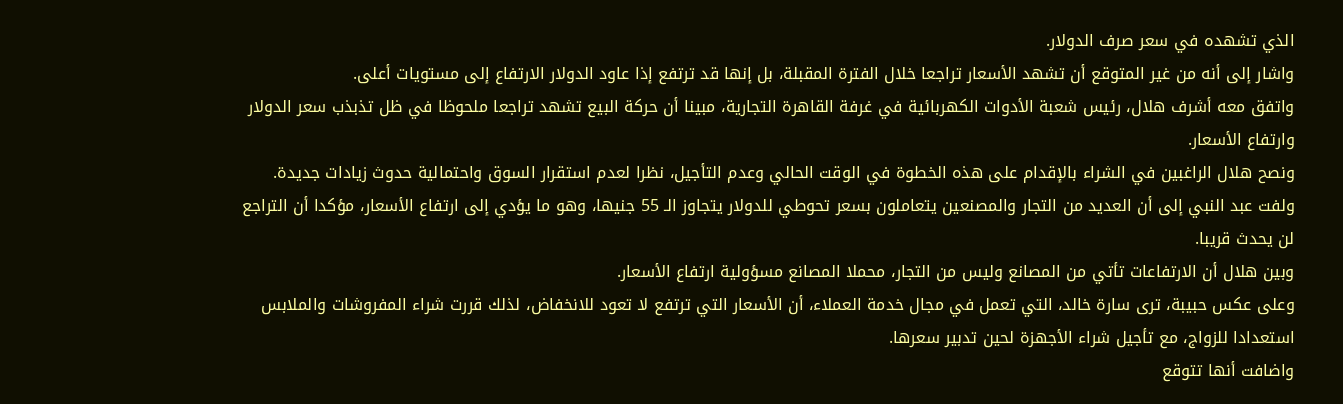الذي تشهده في سعر صرف الدولار.
واشار إلى أنه من غير المتوقع أن تشهد الأسعار تراجعا خلال الفترة المقبلة، بل إنها قد ترتفع إذا عاود الدولار الارتفاع إلى مستويات أعلى.
واتفق معه أشرف هلال، رئيس شعبة الأدوات الكهربائية في غرفة القاهرة التجارية، مبينا أن حركة البيع تشهد تراجعا ملحوظا في ظل تذبذب سعر الدولار وارتفاع الأسعار.
ونصح هلال الراغبين في الشراء بالإقدام على هذه الخطوة في الوقت الحالي وعدم التأجيل، نظرا لعدم استقرار السوق واحتمالية حدوث زيادات جديدة.
ولفت عبد النبي إلى أن العديد من التجار والمصنعين يتعاملون بسعر تحوطي للدولار يتجاوز الـ 55 جنيها، وهو ما يؤدي إلى ارتفاع الأسعار، مؤكدا أن التراجع لن يحدث قريبا.
وبين هلال أن الارتفاعات تأتي من المصانع وليس من التجار، محملا المصانع مسؤولية ارتفاع الأسعار.
وعلى عكس حبيبة، ترى سارة خالد، التي تعمل في مجال خدمة العملاء، أن الأسعار التي ترتفع لا تعود للانخفاض، لذلك قررت شراء المفروشات والملابس استعدادا للزواج، مع تأجيل شراء الأجهزة لحين تدبير سعرها.
واضافت أنها تتوقع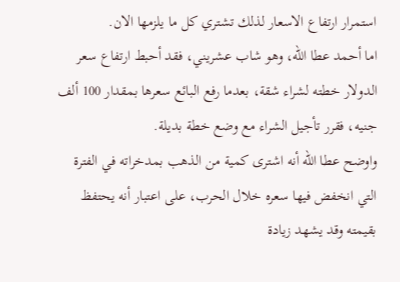استمرار ارتفاع الاسعار لذلك تشتري كل ما يلزمها الان.
اما أحمد عطا الله، وهو شاب عشريني، فقد أحبط ارتفاع سعر الدولار خطته لشراء شقة، بعدما رفع البائع سعرها بمقدار 100 ألف جنيه، فقرر تأجيل الشراء مع وضع خطة بديلة.
واوضح عطا الله أنه اشترى كمية من الذهب بمدخراته في الفترة التي انخفض فيها سعره خلال الحرب، على اعتبار أنه يحتفظ بقيمته وقد يشهد زيادة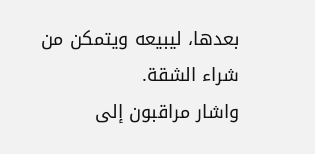بعدها، ليبيعه ويتمكن من شراء الشقة.
واشار مراقبون إلى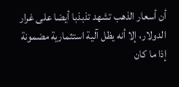أن أسعار الذهب تشهد تذبذبا أيضا على غرار الدولار، إلا أنه يظل آلية استثمارية مضمونة إذا ما كان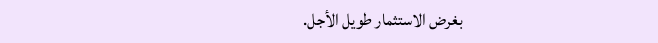بغرض الاستثمار طويل الأجل.